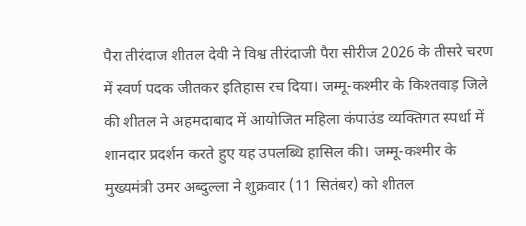पैरा तीरंदाज शीतल देवी ने विश्व तीरंदाजी पैरा सीरीज 2026 के तीसरे चरण में स्वर्ण पदक जीतकर इतिहास रच दिया। जम्मू-कश्मीर के किश्तवाड़ जिले की शीतल ने अहमदाबाद में आयोजित महिला कंपाउंड व्यक्तिगत स्पर्धा में शानदार प्रदर्शन करते हुए यह उपलब्धि हासिल की। जम्मू-कश्मीर के मुख्यमंत्री उमर अब्दुल्ला ने शुक्रवार (11 सितंबर) को शीतल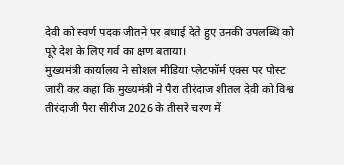देवी को स्वर्ण पदक जीतने पर बधाई देते हुए उनकी उपलब्धि को पूरे देश के लिए गर्व का क्षण बताया।
मुख्यमंत्री कार्यालय ने सोशल मीडिया प्लेटफॉर्म एक्स पर पोस्ट जारी कर कहा कि मुख्यमंत्री ने पैरा तीरंदाज शीतल देवी को विश्व तीरंदाजी पैरा सीरीज 2026 के तीसरे चरण में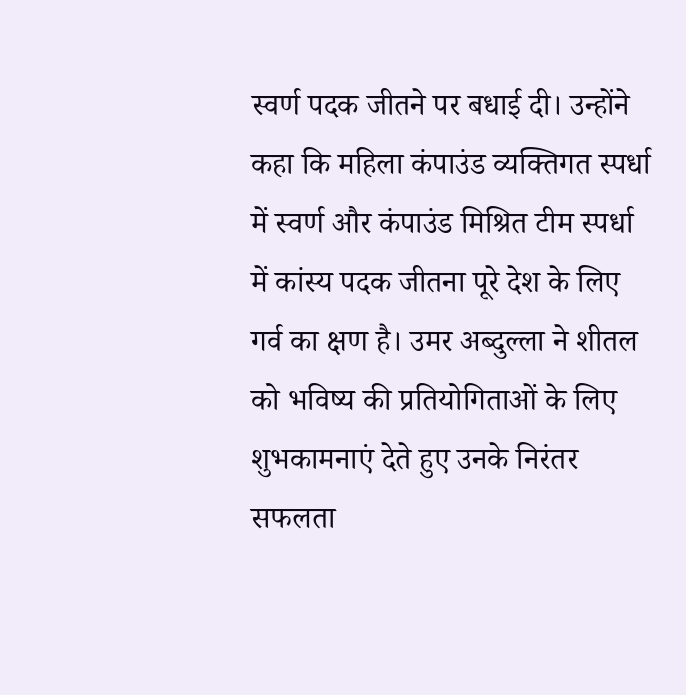स्वर्ण पदक जीतने पर बधाई दी। उन्होंने कहा कि महिला कंपाउंड व्यक्तिगत स्पर्धा में स्वर्ण और कंपाउंड मिश्रित टीम स्पर्धा में कांस्य पदक जीतना पूरे देश के लिए गर्व का क्षण है। उमर अब्दुल्ला ने शीतल को भविष्य की प्रतियोगिताओं के लिए शुभकामनाएं देते हुए उनके निरंतर सफलता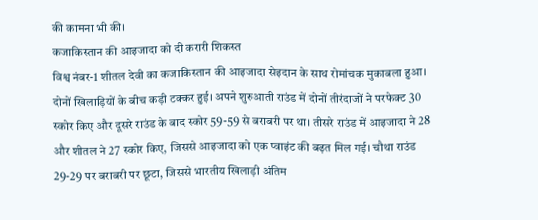की कामना भी की।
कजाकिस्तान की आइजादा को दी करारी शिकस्त
विश्व नंबर-1 शीतल देवी का कजाकिस्तान की आइजादा सेइदान के साथ रोमांचक मुकाबला हुआ। दोनों खिलाड़ियों के बीच कड़ी टक्कर हुई। अपने शुरुआती राउंड में दोनों तीरंदाजों ने परफेक्ट 30 स्कोर किए और दूसरे राउंड के बाद स्कोर 59-59 से बराबरी पर था। तीसरे राउंड में आइजादा ने 28 और शीतल ने 27 स्कोर किए, जिससे आइजादा को एक प्वाइंट की बढ़त मिल गई। चौथा राउंड 29-29 पर बराबरी पर छूटा, जिससे भारतीय खिलाड़ी अंतिम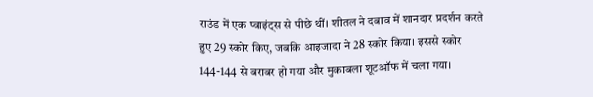राउंड में एक प्वाइंट्स से पीछे थीं। शीतल ने दबाव में शानदार प्रदर्शन करते हुए 29 स्कोर किए, जबकि आइजादा ने 28 स्कोर किया। इससे स्कोर 144-144 से बराबर हो गया और मुकाबला शूटऑफ में चला गया।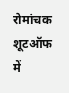रोमांचक शूटऑफ में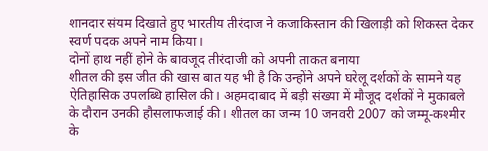शानदार संयम दिखाते हुए भारतीय तीरंदाज ने कजाकिस्तान की खिलाड़ी को शिकस्त देकर स्वर्ण पदक अपने नाम किया।
दोनों हाथ नहीं होने के बावजूद तीरंदाजी को अपनी ताकत बनाया
शीतल की इस जीत की खास बात यह भी है कि उन्होंने अपने घरेलू दर्शकों के सामने यह ऐतिहासिक उपलब्धि हासिल की। अहमदाबाद में बड़ी संख्या में मौजूद दर्शकों ने मुकाबले के दौरान उनकी हौसलाफजाई की। शीतल का जन्म 10 जनवरी 2007 को जम्मू-कश्मीर के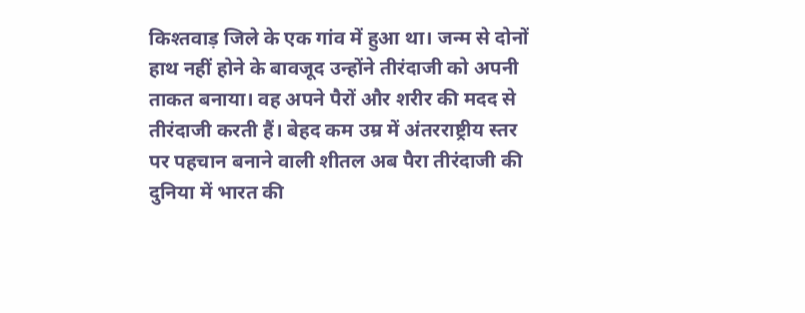किश्तवाड़ जिले के एक गांव में हुआ था। जन्म से दोनों हाथ नहीं होने के बावजूद उन्होंने तीरंदाजी को अपनी ताकत बनाया। वह अपने पैरों और शरीर की मदद से तीरंदाजी करती हैं। बेहद कम उम्र में अंतरराष्ट्रीय स्तर पर पहचान बनाने वाली शीतल अब पैरा तीरंदाजी की दुनिया में भारत की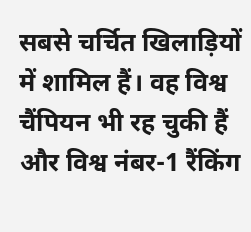सबसे चर्चित खिलाड़ियों में शामिल हैं। वह विश्व चैंपियन भी रह चुकी हैं और विश्व नंबर-1 रैंकिंग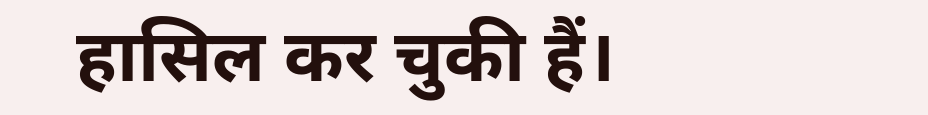हासिल कर चुकी हैं।